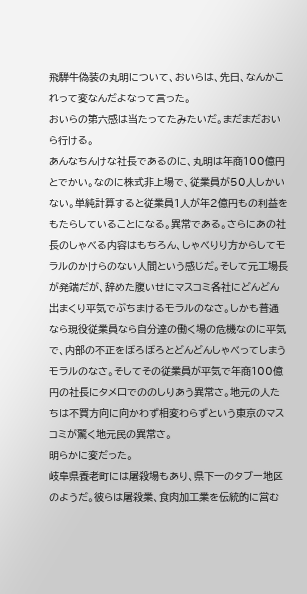飛騨牛偽装の丸明について、おいらは、先日、なんかこれって変なんだよなって言った。
おいらの第六感は当たってたみたいだ。まだまだおいら行ける。
あんなちんけな社長であるのに、丸明は年商100億円とでかい。なのに株式非上場で、従業員が50人しかいない。単純計算すると従業員1人が年2億円もの利益をもたらしていることになる。異常である。さらにあの社長のしゃべる内容はもちろん、しゃべりり方からしてモラルのかけらのない人間という感じだ。そして元工場長が発端だが、辞めた腹いせにマスコミ各社にどんどん出まくり平気でぶちまけるモラルのなさ。しかも普通なら現役従業員なら自分達の働く場の危機なのに平気で、内部の不正をぼろぼろとどんどんしゃべってしまうモラルのなさ。そしてその従業員が平気で年商100億円の社長にタメ口でののしりあう異常さ。地元の人たちは不買方向に向かわず相変わらずという東京のマスコミが驚く地元民の異常さ。
明らかに変だった。
岐阜県養老町には屠殺場もあり、県下一のタブー地区のようだ。彼らは屠殺業、食肉加工業を伝統的に営む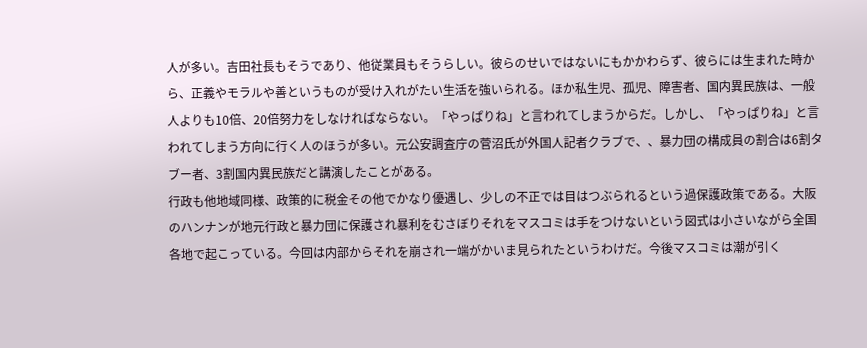人が多い。吉田社長もそうであり、他従業員もそうらしい。彼らのせいではないにもかかわらず、彼らには生まれた時から、正義やモラルや善というものが受け入れがたい生活を強いられる。ほか私生児、孤児、障害者、国内異民族は、一般人よりも10倍、20倍努力をしなければならない。「やっぱりね」と言われてしまうからだ。しかし、「やっぱりね」と言われてしまう方向に行く人のほうが多い。元公安調査庁の菅沼氏が外国人記者クラブで、、暴力団の構成員の割合は6割タブー者、3割国内異民族だと講演したことがある。
行政も他地域同様、政策的に税金その他でかなり優遇し、少しの不正では目はつぶられるという過保護政策である。大阪のハンナンが地元行政と暴力団に保護され暴利をむさぼりそれをマスコミは手をつけないという図式は小さいながら全国各地で起こっている。今回は内部からそれを崩され一端がかいま見られたというわけだ。今後マスコミは潮が引く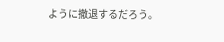ように撤退するだろう。